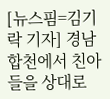[뉴스핌=김기락 기자] 경남 합천에서 친아들을 상대로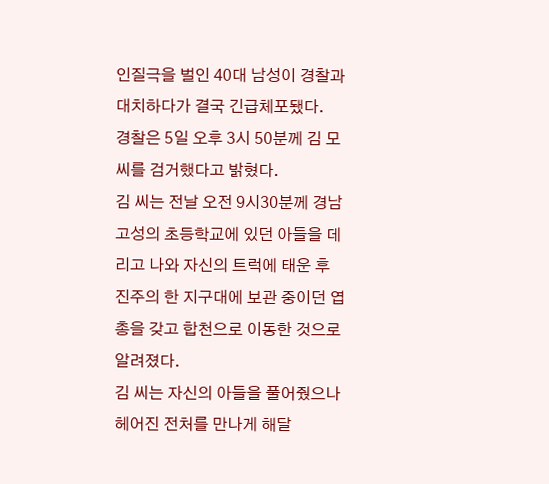인질극을 벌인 40대 남성이 경찰과 대치하다가 결국 긴급체포됐다.
경찰은 5일 오후 3시 50분께 김 모씨를 검거했다고 밝혔다.
김 씨는 전날 오전 9시30분께 경남 고성의 초등학교에 있던 아들을 데리고 나와 자신의 트럭에 태운 후 진주의 한 지구대에 보관 중이던 엽총을 갖고 합천으로 이동한 것으로 알려졌다.
김 씨는 자신의 아들을 풀어줬으나 헤어진 전처를 만나게 해달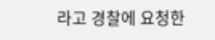라고 경찰에 요청한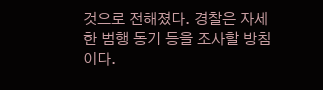것으로 전해졌다. 경찰은 자세한 범행 동기 등을 조사할 방침이다.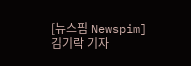[뉴스핌 Newspim] 김기락 기자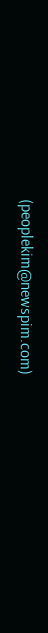(peoplekim@newspim.com)